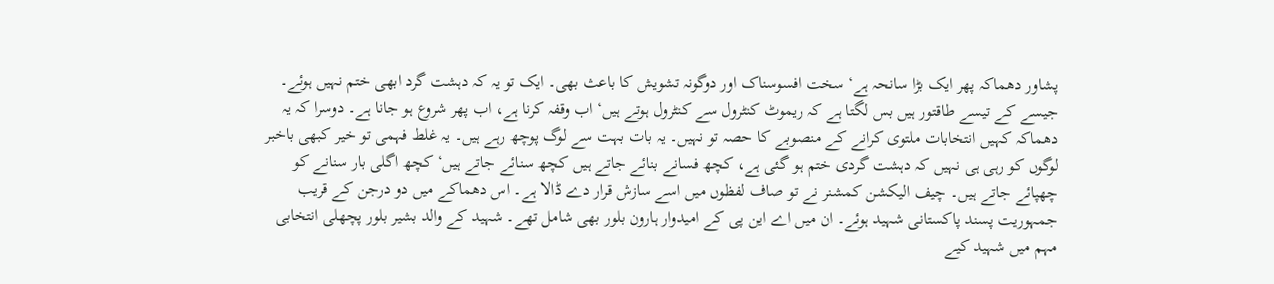پشاور دھماکہ پھر ایک بڑا سانحہ ہے‘ سخت افسوسناک اور دوگونہ تشویش کا باعث بھی۔ ایک تو یہ کہ دہشت گرد ابھی ختم نہیں ہوئے۔ جیسے کے تیسے طاقتور ہیں بس لگتا ہے کہ ریموٹ کنٹرول سے کنٹرول ہوتے ہیں‘ اب وقفہ کرنا ہے، اب پھر شروع ہو جانا ہے۔ دوسرا کہ یہ دھماکہ کہیں انتخابات ملتوی کرانے کے منصوبے کا حصہ تو نہیں۔ یہ بات بہت سے لوگ پوچھ رہے ہیں۔ یہ غلط فہمی تو خیر کبھی باخبر لوگوں کو رہی ہی نہیں کہ دہشت گردی ختم ہو گئی ہے، کچھ فسانے بنائے جاتے ہیں کچھ سنائے جاتے ہیں‘ کچھ اگلی بار سنانے کو چھپائے جاتے ہیں۔ چیف الیکشن کمشنر نے تو صاف لفظوں میں اسے سازش قرار دے ڈالا ہے۔ اس دھماکے میں دو درجن کے قریب جمہوریت پسند پاکستانی شہید ہوئے۔ ان میں اے این پی کے امیدوار ہارون بلور بھی شامل تھے۔ شہید کے والد بشیر بلور پچھلی انتخابی مہم میں شہید کیے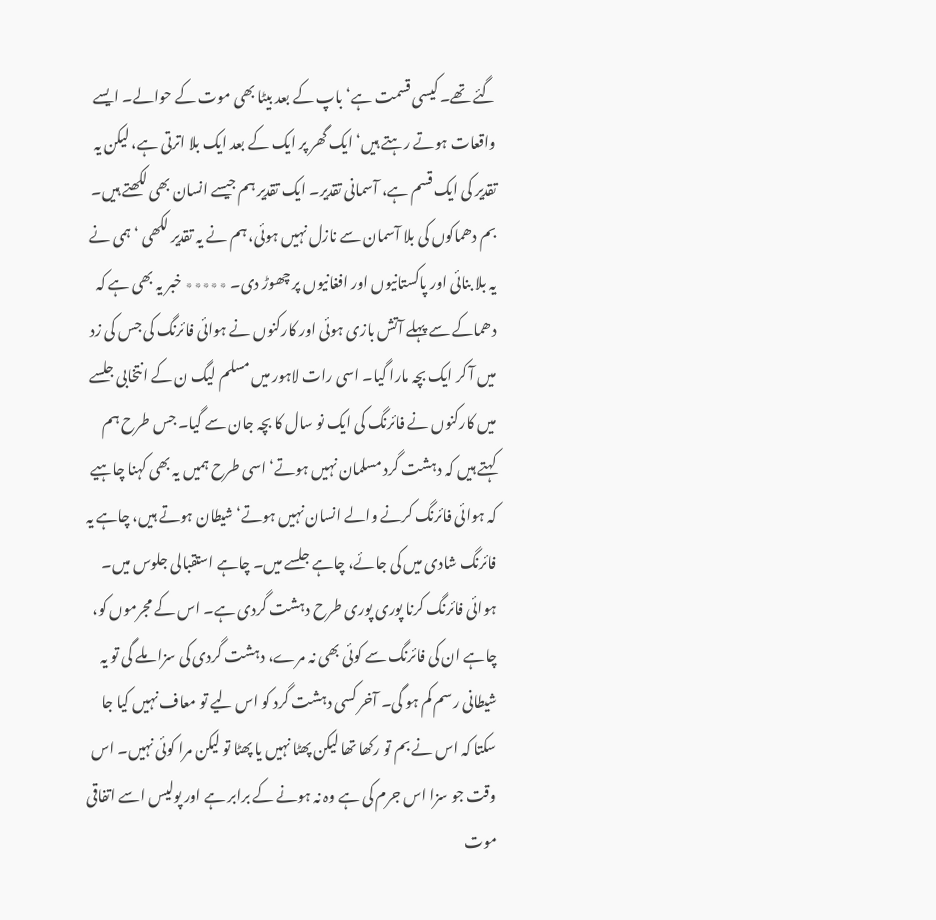گئے تھے۔ کیسی قسمت ہے‘ باپ کے بعد بیٹا بھی موت کے حوالے۔ ایسے واقعات ہوتے رہتے ہیں‘ ایک گھر پر ایک کے بعد ایک بلا اترتی ہے، لیکن یہ تقدیر کی ایک قسم ہے، آسمانی تقدیر۔ ایک تقدیر ہم جیسے انسان بھی لکھتے ہیں۔ بم دھماکوں کی بلا آسمان سے نازل نہیں ہوئی، ہم نے یہ تقدیر لکھی ‘ہمی نے یہ بلا بنائی اور پاکستانیوں اور افغانیوں پر چھوڑ دی۔ ٭٭٭٭٭ خبر یہ بھی ہے کہ دھماکے سے پہلے آتش بازی ہوئی اور کارکنوں نے ہوائی فائرنگ کی جس کی زد میں آ کر ایک بچہ مارا گیا۔ اسی رات لاہور میں مسلم لیگ ن کے انتخابی جلسے میں کارکنوں نے فائرنگ کی ایک نو سال کا بچہ جان سے گیا۔ جس طرح ہم کہتے ہیں کہ دہشت گرد مسلمان نہیں ہوتے‘ اسی طرح ہمیں یہ بھی کہنا چاہیے کہ ہوائی فائرنگ کرنے والے انسان نہیں ہوتے‘ شیطان ہوتے ہیں، چاہے یہ فائرنگ شادی میں کی جائے، چاہے جلسے میں۔ چاہے استقبالی جلوس میں۔ ہوائی فائرنگ کرنا پوری پوری طرح دہشت گردی ہے۔ اس کے مجرموں کو، چاہے ان کی فائرنگ سے کوئی بھی نہ مرے، دہشت گردی کی سزا ملے گی تو یہ شیطانی رسم کم ہو گی۔ آخر کسی دہشت گرد کو اس لیے تو معاف نہیں کیا جا سکتا کہ اس نے بم تو رکھا تھا لیکن پھٹا نہیں یا پھٹا تو لیکن مرا کوئی نہیں۔ اس وقت جو سزا اس جرم کی ہے وہ نہ ہونے کے برابر ہے اور پولیس اسے اتفاقی موت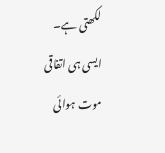لکھتی ہے۔ ایسی ہی اتفاقی موت ہوائی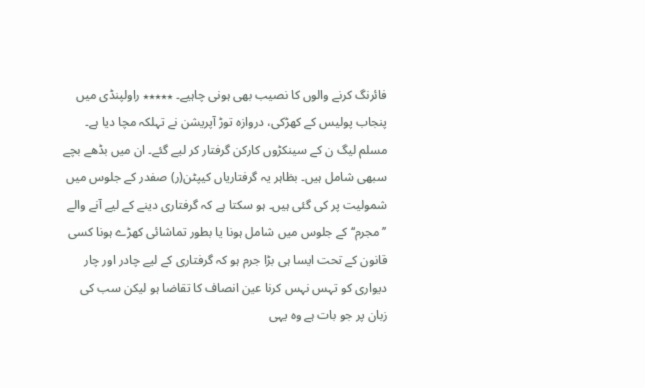فائرنگ کرنے والوں کا نصیب بھی ہونی چاہیے۔ ٭٭٭٭٭ راولپنڈی میں پنجاب پولیس کے کھڑکی، دروازہ توڑ آپریشن نے تہلکہ مچا دیا ہے۔ مسلم لیگ ن کے سینکڑوں کارکن گرفتار کر لیے گئے۔ ان میں بڈھے بچے سبھی شامل ہیں۔ بظاہر یہ گرفتاریاں کیپٹن(ر) صفدر کے جلوس میں شمولیت پر کی گئی ہیں۔ ہو سکتا ہے کہ گرفتاری دینے کے لیے آنے والے ’’مجرم‘‘ کے جلوس میں شامل ہونا یا بطور تماشائی کھڑے ہونا کسی قانون کے تحت ایسا ہی بڑا جرم ہو کہ گرفتاری کے لیے چادر اور چار دیواری کو تہس نہس کرنا عین انصاف کا تقاضا ہو لیکن سب کی زبان پر جو بات ہے وہ یہی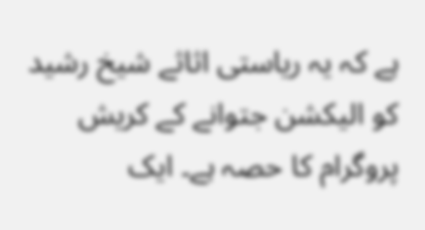ہے کہ یہ ریاستی اثاثے شیخ رشید کو الیکشن جتوانے کے کریش پروگرام کا حصہ ہے۔ ایک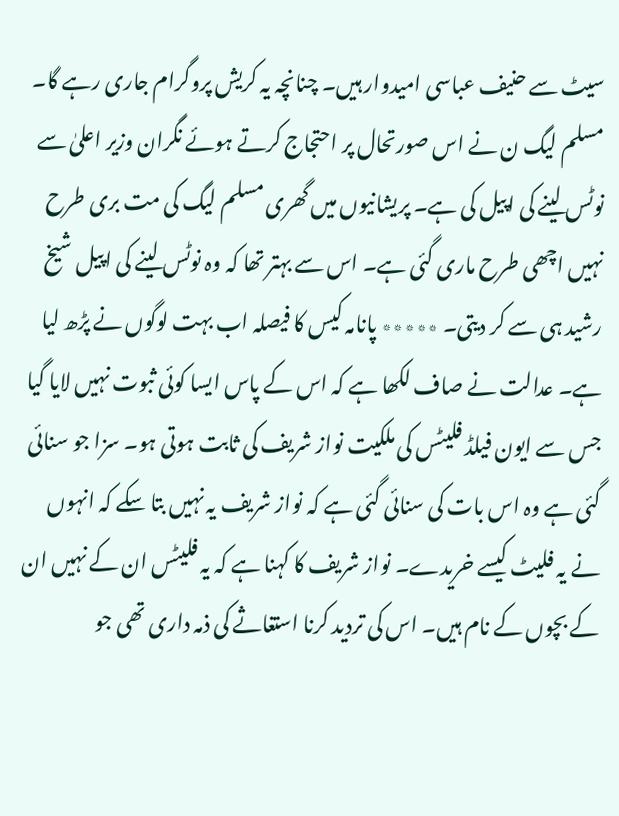سیٹ سے حنیف عباسی امیدوار ہیں۔ چنانچہ یہ کریش پروگرام جاری رہے گا۔ مسلم لیگ ن نے اس صورتحال پر احتجاج کرتے ہوئے نگران وزیر اعلیٰ سے نوٹس لینے کی اپیل کی ہے۔ پریشانیوں میں گھری مسلم لیگ کی مت بری طرح نہیں اچھی طرح ماری گئی ہے۔ اس سے بہتر تھا کہ وہ نوٹس لینے کی اپیل شیخ رشید ہی سے کر دیتی۔ ٭٭٭٭٭ پانامہ کیس کا فیصلہ اب بہت لوگوں نے پڑھ لیا ہے۔ عدالت نے صاف لکھا ہے کہ اس کے پاس ایسا کوئی ثبوت نہیں لایا گیا جس سے ایون فیلڈ فلیٹس کی ملکیت نواز شریف کی ثابت ہوتی ہو۔ سزا جو سنائی گئی ہے وہ اس بات کی سنائی گئی ہے کہ نواز شریف یہ نہیں بتا سکے کہ انہوں نے یہ فلیٹ کیسے خریدے۔ نواز شریف کا کہنا ہے کہ یہ فلیٹس ان کے نہیں ان کے بچوں کے نام ہیں۔ اس کی تردید کرنا استغاثے کی ذمہ داری تھی جو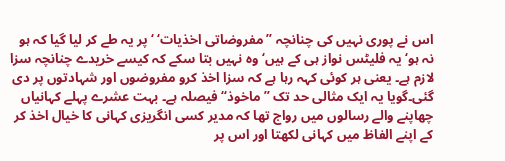اس نے پوری نہیں کی چنانچہ ’’مفروضاتی اخذیات‘ ‘ پر یہ طے کر لیا گیا کہ ہو نہ ہو‘ یہ فلیٹس نواز ہی کے ہیں‘ وہ نہیں بتا سکے کہ کیسے خریدے چنانچہ سزا لازم ہے۔ یعنی ہر کوئی کہہ رہا ہے کہ سزا اخذ کرو مفروضوں اور شہادتوں پر دی گئی۔گویا یہ ایک مثالی حد تک ’’ماخوذ‘‘ فیصلہ ہے۔ بہت عشرے پہلے کہانیاں چھاپنے والے رسالوں میں رواج تھا کہ مدیر کسی انگریزی کہانی کا خیال اخذ کر کے اپنے الفاظ میں کہانی لکھتا اور اس پر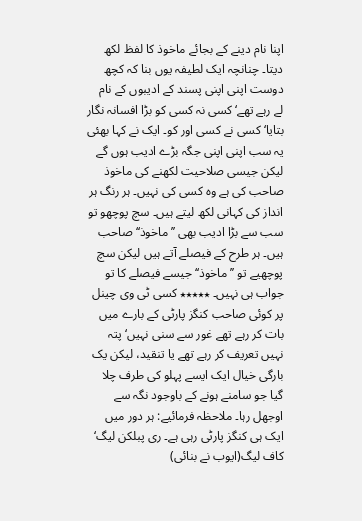اپنا نام دینے کے بجائے ماخوذ کا لفظ لکھ دیتا۔ چنانچہ ایک لطیفہ یوں بنا کہ کچھ دوست اپنی اپنی پسند کے ادیبوں کے نام لے رہے تھے‘ کسی نہ کسی کو بڑا افسانہ نگار بتایا‘ کسی نے کسی اور کو۔ ایک نے کہا بھئی یہ سب اپنی اپنی جگہ بڑے ادیب ہوں گے لیکن جیسی صلاحیت لکھنے کی ماخوذ صاحب کی ہے وہ کسی کی نہیں۔ ہر رنگ ہر انداز کی کہانی لکھ لیتے ہیں۔ سچ پوچھو تو سب سے بڑا ادیب بھی ’’ماخوذ‘‘ صاحب ہیں۔ ہر طرح کے فیصلے آتے ہیں لیکن سچ پوچھیے تو ’’ماخوذ‘‘ جیسے فیصلے کا تو جواب ہی نہیں۔ ٭٭٭٭٭ کسی ٹی وی چینل پر کوئی صاحب کنگز پارٹی کے بارے میں بات کر رہے تھے غور سے سنی نہیں‘ پتہ نہیں تعریف کر رہے تھے یا تنقید، لیکن یک بارگی خیال ایک ایسے پہلو کی طرف چلا گیا جو سامنے ہونے کے باوجود نگہ سے اوجھل رہا۔ ملاحظہ فرمائیے: ہر دور میں ایک ہی کنگز پارٹی رہی ہے۔ ری پبلکن لیگ‘ کاف لیگ(ایوب نے بنائی)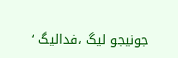جونیجو لیگ ،فدالیگ ‘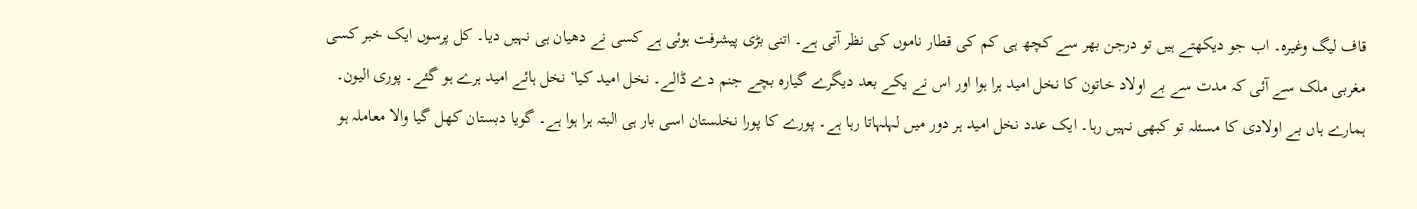قاف لیگ وغیرہ۔ اب جو دیکھتے ہیں تو درجن بھر سے کچھ ہی کم کی قطار ناموں کی نظر آتی ہے۔ اتنی بڑی پیشرفت ہوئی ہے کسی نے دھیان ہی نہیں دیا۔ کل پرسوں ایک خبر کسی مغربی ملک سے آئی کہ مدت سے بے اولاد خاتون کا نخل امید ہرا ہوا اور اس نے یکے بعد دیگرے گیارہ بچے جنم دے ڈالے۔ نخل امید کیا‘ نخل ہائے امید ہرے ہو گئے۔ پوری الیون۔ ہمارے ہاں بے اولادی کا مسئلہ تو کبھی نہیں رہا۔ ایک عدد نخل امید ہر دور میں لہلہاتا رہا ہے۔ پورے کا پورا نخلستان اسی بار ہی البتہ ہرا ہوا ہے۔ گویا دبستان کھل گیا والا معاملہ ہو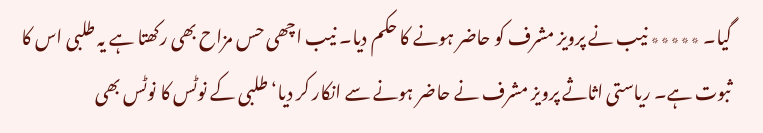گیا۔ ٭٭٭٭٭ نیب نے پرویز مشرف کو حاضر ہونے کا حکم دیا۔ نیب اچھی حس مزاح بھی رکھتا ہے یہ طلبی اس کا ثبوت ہے۔ ریاستی اثاثے پرویز مشرف نے حاضر ہونے سے انکار کر دیا‘ طلبی کے نوٹس کا نوٹس بھی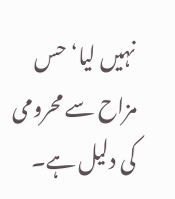نہیں لیا‘ حس مزاح سے محرومی کی دلیل ہے۔